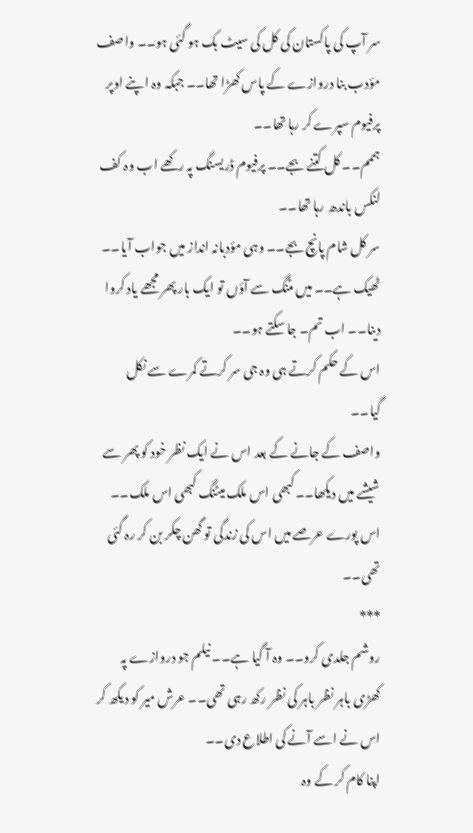سر آپ کی پاکستان کی کل کی سیٹ بک ہو گئی ہو۔۔ واصف مؤدب بنا دروازے کے پاس کھڑا تھا۔۔ جبکہ وہ اپنے اوپر پرفیوم سپرے کر رہا تھا۔۔
ہممم۔۔ کل کتنے بجے۔۔ پرفیوم ڈریسنگ پہ رکھے اب وہ کف لنکس باندھ رہا تھا۔۔
سر کل شام پانچ بجے۔۔ وہی مؤدبانہ انداز میں جواب آیا۔۔
ٹھیک ہے۔۔ میں مٹنگ سے آؤں تو ایک بار پھر مجھے یاد کروا دینا۔۔ اب تم۔ جا سکتے ہو۔۔
اس کے حکم کرتے ہی وہ جی سر کرتے کمرے سے نکل گیا۔۔
واصف کے جانے کے بعد اس نے ایک نظر خود کو پھر سے شیشے میں دیکھا۔۔ کبھی اس ملک میٹنگ کبھی اس ملک۔۔ اس پورے عرصے میں اس کی زندگی تو گھن چکر بن کر رہ گئی تھی۔۔
***
روشم جلدی کرو۔۔ وہ آ گیا ہے۔۔ نیلم جو دروازے پہ کھڑی باہر نظر باہر کی نظر رکھ رہی تھی۔۔ عرش میر کو دیکھ کر اس نے اسے آنے کی اطلاع دی۔۔
اپنا کام کر کے وہ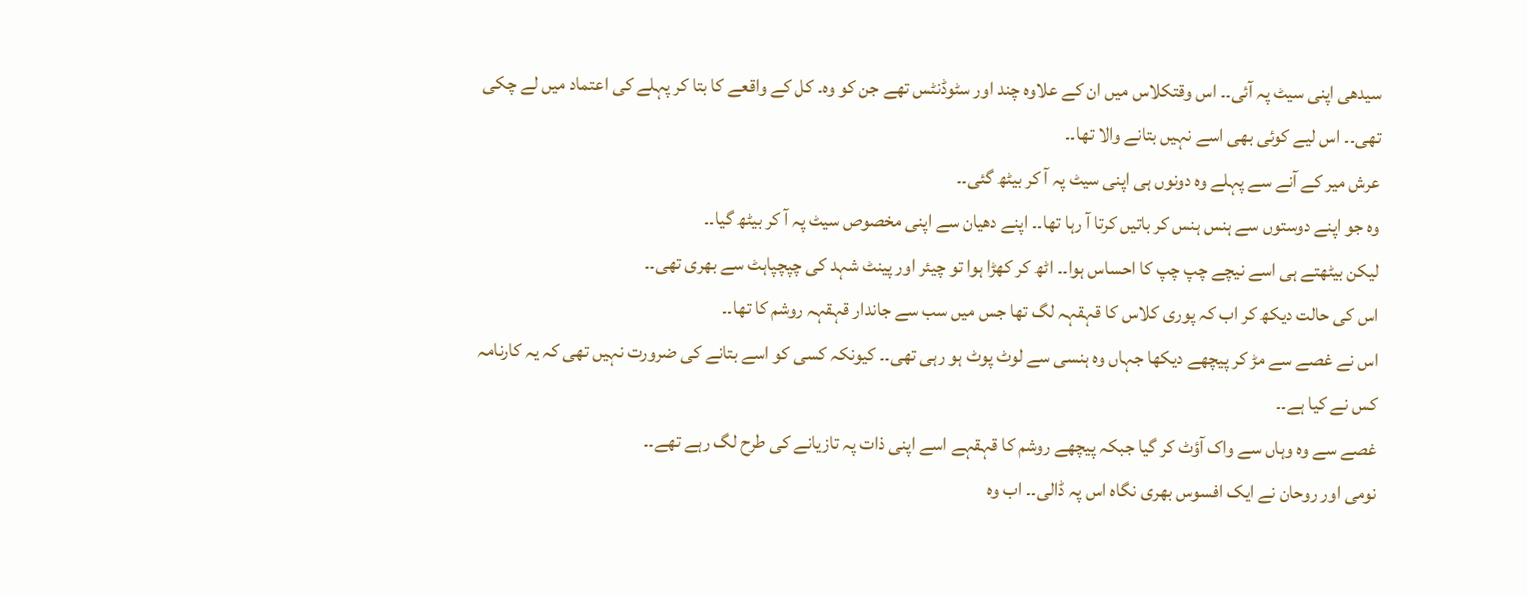سیدھی اپنی سیٹ پہ آئی۔۔ اس وقتکلاس میں ان کے علاوہ چند اور سٹوڈنٹس تھے جن کو وہ۔ کل کے واقعے کا بتا کر پہلے کی اعتماد میں لے چکی تھی۔۔ اس لیے کوئی بھی اسے نہیں بتانے والا تھا۔۔
عرش میر کے آنے سے پہلے وہ دونوں ہی اپنی سیٹ پہ آ کر بیٹھ گئی۔۔
وہ جو اپنے دوستوں سے ہنس ہنس کر باتیں کرتا آ رہا تھا۔۔ اپنے دھیان سے اپنی مخصوص سیٹ پہ آ کر بیٹھ گیا۔۔
لیکن بیٹھتے ہی اسے نیچے چپ چپ کا احساس ہوا۔۔ اٹھ کر کھڑا ہوا تو چیئر اور پینٹ شہد کی چپچپاہٹ سے بھری تھی۔۔
اس کی حالت دیکھ کر اب کہ پوری کلاس کا قہقہہ لگ تھا جس میں سب سے جاندار قہقہہ روشم کا تھا۔۔
اس نے غصے سے مڑ کر پیچھے دیکھا جہاں وہ ہنسی سے لوٹ پوٹ ہو رہی تھی۔۔ کیونکہ کسی کو اسے بتانے کی ضرورت نہیں تھی کہ یہ کارنامہ کس نے کیا ہے۔۔
غصے سے وہ وہاں سے واک آؤٹ کر گیا جبکہ پیچھے روشم کا قہقہے اسے اپنی ذات پہ تازیانے کی طرح لگ رہے تھے۔۔
نومی اور روحان نے ایک افسوس بھری نگاہ اس پہ ڈالی۔۔ اب وہ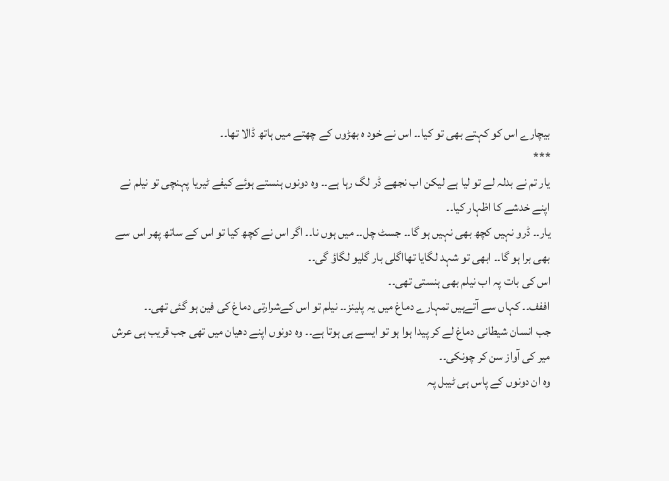بیچارے اس کو کہتے بھی تو کیا۔۔ اس نے خود ہ بھڑوں کے چھتے میں ہاتھ ڈالا تھا۔۔
***
یار تم نے بدلہ لے تو لیا ہے لیکن اب نجھے ڈر لگ رہا ہے۔۔ وہ دونوں ہنستے ہوئے کیفے ٹیریا پہنچی تو نیلم نے اپنے خدشے کا اظہار کیا۔۔
یار۔۔ ڈرو نہیں کچھ بھی نہیں ہو گا۔۔ جسٹ چل۔۔ میں ہوں نا۔۔ اگر اس نے کچھ کیا تو اس کے ساتھ پھر اس سے بھی برا ہو گا۔۔ ابھی تو شہد لگایا تھااگلی بار گلیو لگاؤ گی۔۔
اس کی بات پہ اب نیلم بھی ہنستی تھی۔۔
اففف۔۔ کہاں سے آتےہیں تمہارے دماغ میں یہ پلینز۔۔ نیلم تو اس کےشرارتی دماغ کی فین ہو گئی تھی۔۔
جب انسان شیطانی دماغ لے کر پیدا ہوا ہو تو ایسے ہی ہوتا ہے۔۔ وہ دونوں اپنے دھیان میں تھی جب قریب ہی عرش میر کی آواز سن کر چونکی۔۔
وہ ان دونوں کے پاس ہی ٹیبل پہ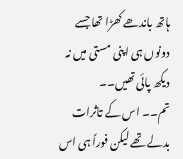ہاتھ باندھے کھڑا تھا جسے دونوں ہی اپنی مستی میں نہ دیکھ پائی تھیں۔۔
تم۔۔ اس کے تاثرات بدلے تھے لیکن فوراً ہی اس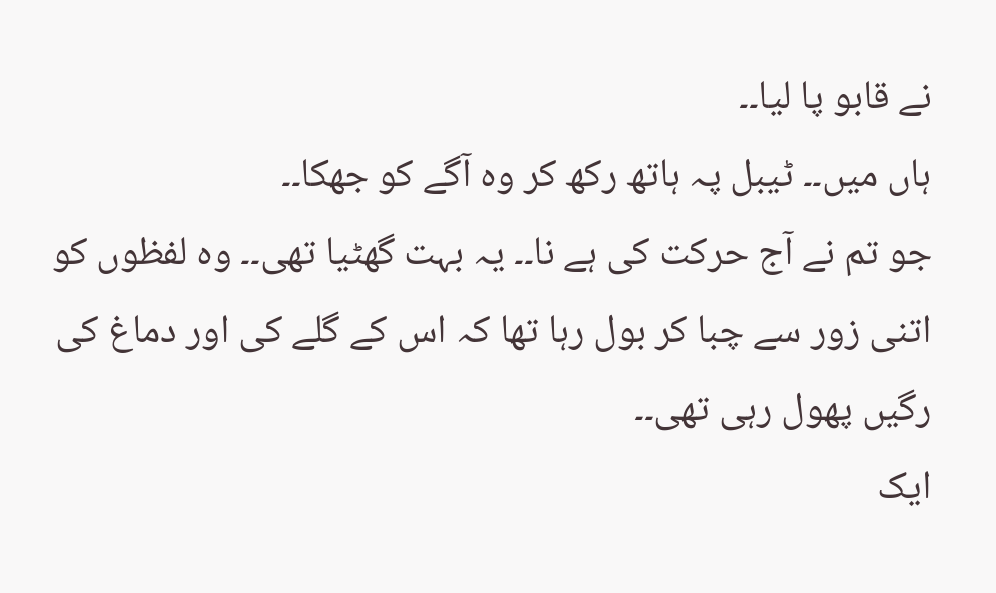نے قابو پا لیا۔۔
ہاں میں۔۔ ٹیبل پہ ہاتھ رکھ کر وہ آگے کو جھکا۔۔
جو تم نے آج حرکت کی ہے نا۔۔ یہ بہت گھٹیا تھی۔۔ وہ لفظوں کو اتنی زور سے چبا کر بول رہا تھا کہ اس کے گلے کی اور دماغ کی رگیں پھول رہی تھی۔۔
ایک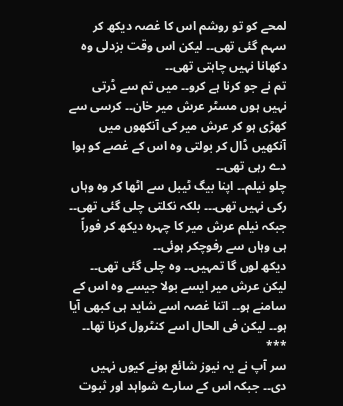لمحے کو تو روشم اس کا غصہ دیکھ کر سہم گئی تھی۔۔ لیکن اس وقت بزدلی وہ دکھانا نہیں چاہتی تھی۔۔
تم نے جو کرنا ہے کرو۔۔ میں تم سے ڈرتی نہیں ہوں مسٹر عرش میر خان۔۔ کرسی سے کھڑی ہو کر عرش میر کی آنکھوں میں آنکھیں ڈال کر بولتی وہ اس کے غصے کو ہوا دے رہی تھی۔۔
چلو نیلم۔۔ اپنا بیگ ٹیبل سے اٹھا کر وہ وہاں رکی نہیں تھی۔۔۔ بلکہ نکلتی چلی گئی تھی۔۔ جبکہ نیلم عرش میر کا چہرہ دیکھ کر فوراً ہی وہاں سے رفوچکر ہوئی۔۔
دیکھ لوں گا تمہیں۔۔ وہ چلی گئی تھی۔۔ لیکن عرش میر ایسے بولا جیسے وہ اس کے سامنے ہو۔۔ اتنا غصہ اسے شاید ہی کبھی آیا ہو۔۔ لیکن فی الحال اسے کنٹرول کرنا تھا۔۔
***
سر آپ نے یہ نیوز شائع ہونے کیوں نہیں دی۔۔ جبکہ اس کے سارے شواہد اور ثبوت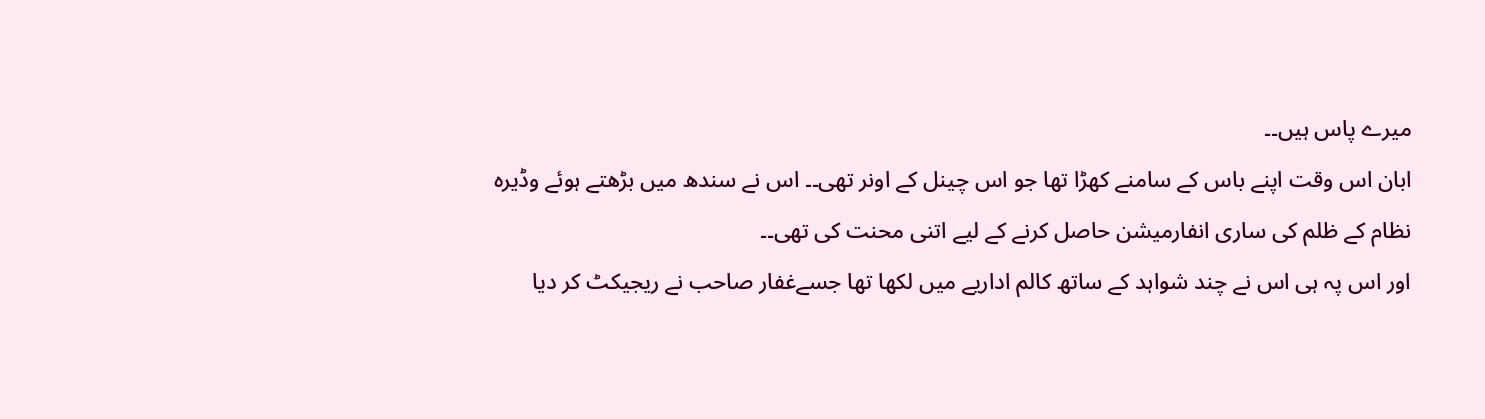میرے پاس ہیں۔۔
ابان اس وقت اپنے باس کے سامنے کھڑا تھا جو اس چینل کے اونر تھی۔۔ اس نے سندھ میں بڑھتے ہوئے وڈیرہ نظام کے ظلم کی ساری انفارمیشن حاصل کرنے کے لیے اتنی محنت کی تھی۔۔
اور اس پہ ہی اس نے چند شواہد کے ساتھ کالم اداریے میں لکھا تھا جسےغفار صاحب نے ریجیکٹ کر دیا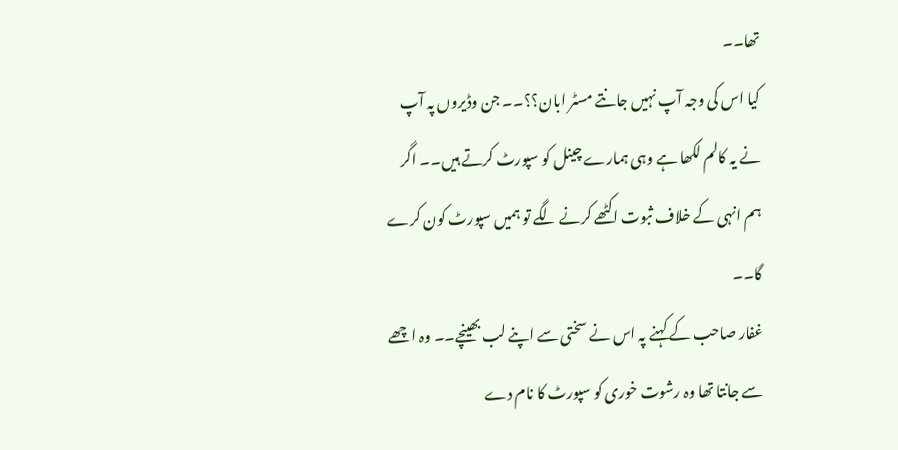تھا۔۔
کیا اس کی وجہ آپ نہیں جانتے مسٹر ابان؟؟۔۔ جن وڈیروں پہ آپ نے یہ کالم لکھا ہے وہی ہمارے چینل کو سپورٹ کرتے ہیں۔۔ اگر ہم انہی کے خلاف ثبوت اکٹھے کرنے لگے تو ہمیں سپورٹ کون کرے گا۔۔
غفار صاحب کے کہنے پہ اس نے سختی سے اپنے لب بھینچے۔۔ وہ اچھے سے جانتا تھا وہ رشوت خوری کو سپورٹ کا نام دے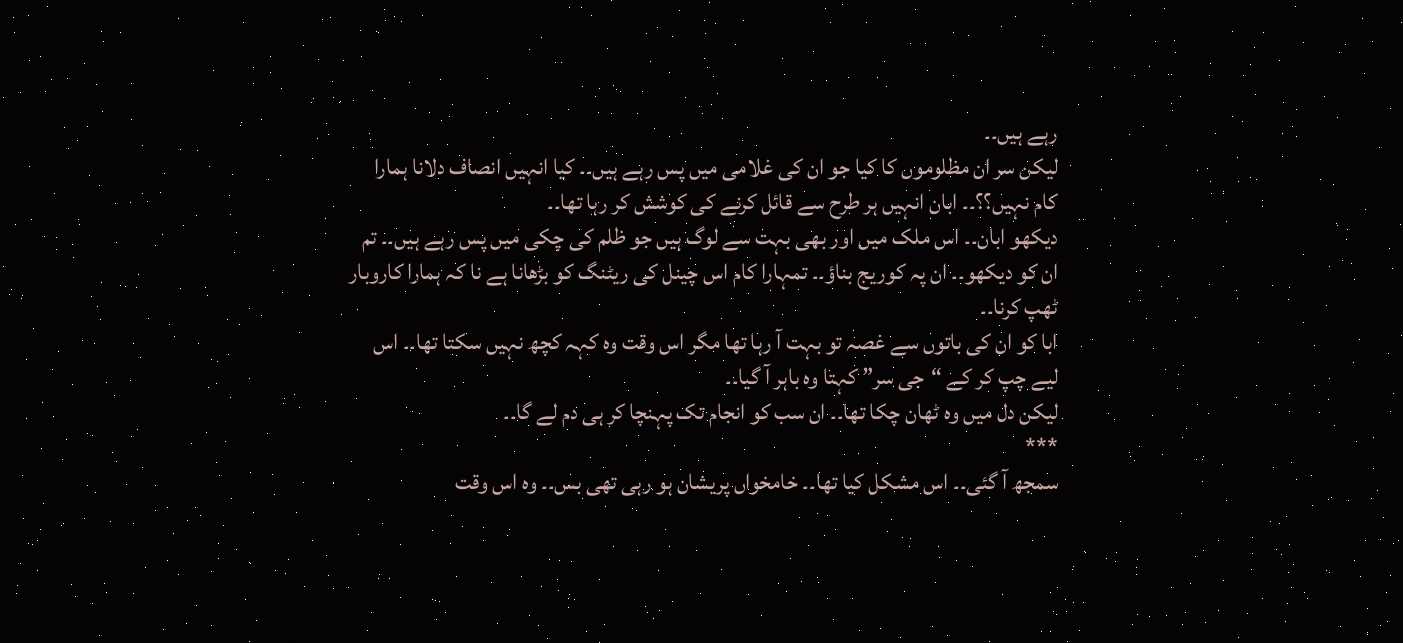رہے ہیں۔۔
لیکن سر ان مظلوموں کا کیا جو ان کی غلامی میں پس رہے ہیں۔۔ کیا انہیں انصاف دلانا ہمارا کام نہیں؟؟۔۔ ابان انہیں ہر طرح سے قائل کرنے کی کوشش کر رہا تھا۔۔
دیکھو ابان۔۔ اس ملک میں اور بھی بہت سے لوگ ہیں جو ظلم کی چکی میں پس رہے ہیں۔۔ تم ان کو دیکھو۔۔ ان پہ کوریج بناؤ۔۔ تمہارا کام اس چینل کی ریٹنگ کو بڑھانا ہے نا کہ ہمارا کاروبار ٹھپ کرنا۔۔
ابا کو ان کی باتوں سے غصہ تو بہت آ رہا تھا مگر اس وقت وہ کہہ کچھ نہیں سکتا تھا۔۔ اس لیے چپ کر کے “جی سر” کہتا وہ باہر آ گیا۔۔
لیکن دل میں وہ ٹھان چکا تھا۔۔ ان سب کو انجام تک پہنچا کر ہی دم لے گا۔۔
***
سمجھ آ گئی۔۔ اس مشکل کیا تھا۔۔ خامخواں پریشان ہو رہی تھی بس۔۔ وہ اس وقت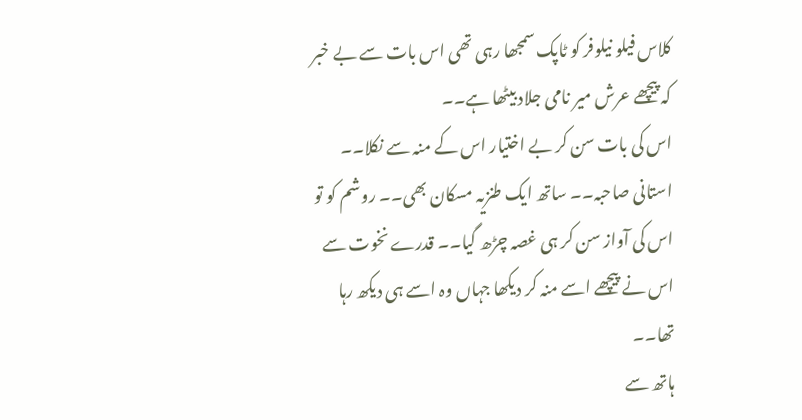کلاس فیلو نیلوفر کو ٹاپک سمجھا رہی تھی اس بات سے بے خبر کہ پیچھے عرش میر نامی جلاد بیٹھا ہے۔۔
اس کی بات سن کر بے اختیار اس کے منہ سے نکلا۔۔
استانی صاحبہ۔۔ ساتھ ایک طنزیہ مسکان بھی۔۔ روشم کو تو اس کی آواز سن کر ہی غصہ چڑھ گیا۔۔ قدرے نخوت سے اس نے پیچھے اسے منہ کر دیکھا جہاں وہ اسے ہی دیکھ رہا تھا۔۔
ہاتھ سے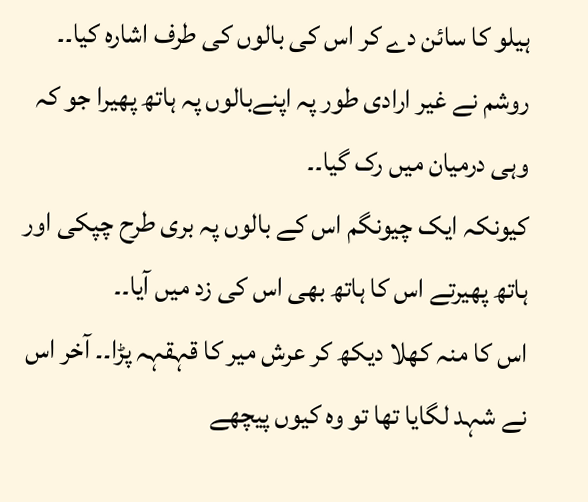ہیلو کا سائن دے کر اس کی بالوں کی طرف اشارہ کیا۔۔ روشم نے غیر ارادی طور پہ اپنےبالوں پہ ہاتھ پھیرا جو کہ وہی درمیان میں رک گیا۔۔
کیونکہ ایک چیونگم اس کے بالوں پہ بری طرح چپکی اور ہاتھ پھیرتے اس کا ہاتھ بھی اس کی زد میں آیا۔۔
اس کا منہ کھلا دیکھ کر عرش میر کا قہقہہ پڑا۔۔ آخر اس نے شہد لگایا تھا تو وہ کیوں پیچھے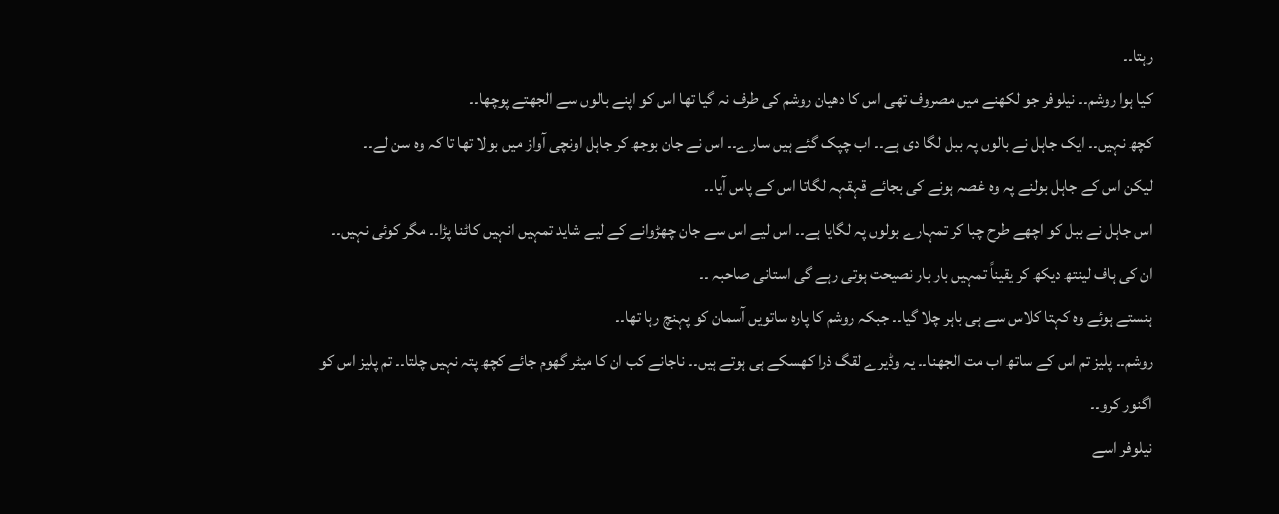رہتا۔۔
کیا ہوا روشم۔۔ نیلوفر جو لکھنے میں مصروف تھی اس کا دھیان روشم کی طرف نہ گیا تھا اس کو اپنے بالوں سے الجھتے پوچھا۔۔
کچھ نہیں۔۔ ایک جاہل نے بالوں پہ ببل لگا دی ہے۔۔ اب چپک گئے ہیں سارے۔۔ اس نے جان بوجھ کر جاہل اونچی آواز میں بولا تھا تا کہ وہ سن لے۔۔
لیکن اس کے جاہل بولنے پہ وہ غصہ ہونے کی بجائے قہقہہ لگاتا اس کے پاس آیا۔۔
اس جاہل نے ببل کو اچھے طرح چبا کر تمہارے بولوں پہ لگایا ہے۔۔ اس لیے اس سے جان چھڑوانے کے لیے شاید تمہیں انہیں کاٹنا پڑا۔۔ مگر کوئی نہیں۔۔ ان کی ہاف لینتھ دیکھ کر یقیناً تمہیں بار بار نصیحت ہوتی رہے گی استانی صاحبہ ۔۔
ہنستے ہوئے وہ کہتا کلاس سے ہی باہر چلا گیا۔۔ جبکہ روشم کا پارہ ساتویں آسمان کو پہنچ رہا تھا۔۔
روشم۔۔ پلیز تم اس کے ساتھ اب مت الجھنا۔۔ یہ وڈیرے لقگ ذرا کھسکے ہی ہوتے ہیں۔۔ ناجانے کب ان کا میٹر گھوم جائے کچھ پتہ نہیں چلتا۔۔ تم پلیز اس کو اگنور کرو۔۔
نیلوفر اسے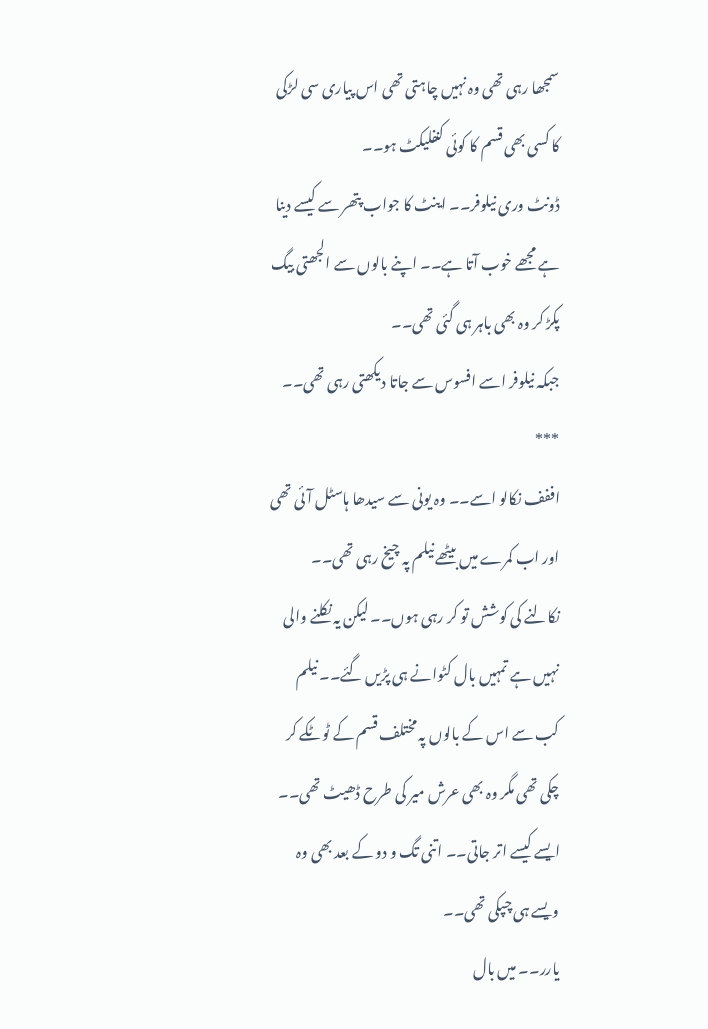سمجھا رہی تھی وہ نہیں چاہتی تھی اس پیاری سی لڑکی کا کسی بھی قسم کا کوئی کنفلیکٹ ہو۔۔
ڈونٹ وری نیلوفر۔۔ اینٹ کا جواب پتھر سے کیسے دینا ہے مجھے خوب آتا ہے۔۔ اپنے بالوں سے الجھتی بیگ پکڑ کر وہ بھی باہر ہی گئی تھی۔۔
جبکہ نیلوفر اسے افسوس سے جاتا دیکھتی رہی تھی۔۔
***
اففف نکالو اسے۔۔ وہ یونی سے سیدھا ہاسٹل آئی تھی اور اب کمرے میں بیٹھے نیلم پہ چیخ رہی تھی۔۔
نکالنے کی کوشش تو کر رہی ہوں۔۔ لیکن یہ نکلنے والی نہیں ہے تمہیں بال کٹوانے ہی پڑیں گئے۔۔ نیلم کب سے اس کے بالوں پہ مختلف قسم کے ٹوٹکے کر چکی تھی مگر وہ بھی عرش میر کی طرح ڈھیٹ تھی۔۔
ایسے کیسے اتر جاتی۔۔ اتنی تگ و دو کے بعد بھی وہ ویسے ہی چپکی تھی۔۔
یارر۔۔ میں بال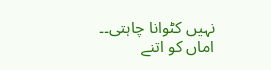نہیں کٹوانا چاہتی۔۔ اماں کو اتنے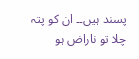پسند ہیں۔۔ ان کو پتہ چلا تو ناراض ہو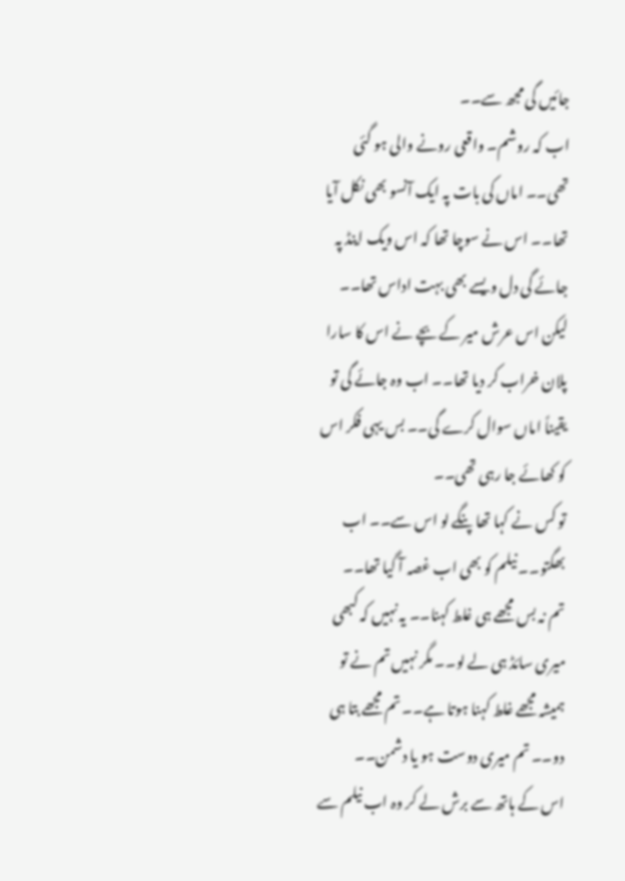جائیں گی مجھ سے۔۔
اب کہ روشم۔ واقعی رونے والی ہو گئی تھی۔۔ اماں کی بات پہ ایک آنسو بھی نکل آیا تھا۔۔ اس نے سوچا تھا کہ اس ویک اینڈ پہ جائے گی دل ویسے بھی بہت اداس تھا۔۔
لیکن اس عرش میر کے بچے نے اس کا سارا پلان خراب کر دیا تھا۔۔ اب وہ جائے گی تو یقیناً اماں سوال کرے گی۔۔ بس یہی فکر اس کو کھائے جا رہی تھی۔۔
تو کس نے کہا تھا پنگے لو اس سے۔۔ اب بھگتو۔۔ نیلم کو بھی اب غصہ آ گیا تھا۔۔
تم نہ بس مجھے ہی غلط کہنا۔۔ یہ نہیں کہ کبھی میری سائڈ ہی لے لو۔۔ مگر نہیں تم نے تو ہمیشہ مجھے غلط کہنا ہوتا ہے۔۔ تم مجھے بتا ہی دو۔۔ تم میری دوست ہو یا دشمن۔۔
اس کے ہاتھ سے برش لے کر وہ اب نیلم سے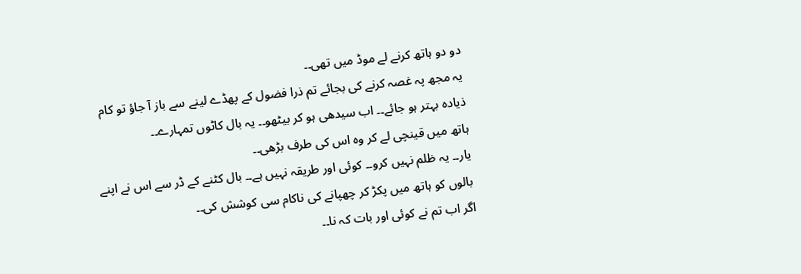دو دو ہاتھ کرنے لے موڈ میں تھی۔۔
یہ مجھ پہ غصہ کرنے کی بجائے تم ذرا فضول کے پھڈے لینے سے باز آ جاؤ تو کام ذیادہ بہتر ہو جائے۔۔ اب سیدھی ہو کر بیٹھو۔۔ یہ بال کاٹوں تمہارے۔۔
ہاتھ میں قینچی لے کر وہ اس کی طرف بڑھی۔۔
یار۔۔ یہ ظلم نہیں کرو۔۔ کوئی اور طریقہ نہیں ہے۔۔ بال کٹنے کے ڈر سے اس نے اپنے بالوں کو ہاتھ میں پکڑ کر چھپانے کی ناکام سی کوشش کی۔۔
اگر اب تم نے کوئی اور بات کہ نا۔۔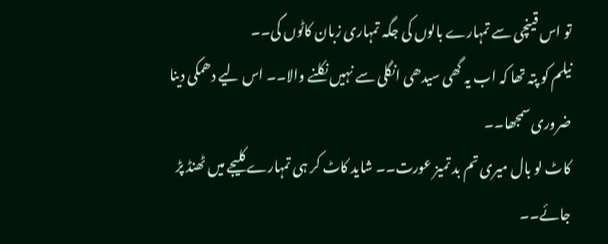تو اس قینچی سے تمہارے بالوں کی جگہ تمہاری زبان کاٹوں گی۔۔
نیلم کو پتہ تھا کہ اب یہ گھی سیدھی انگلی سے نہیں نکلنے والا۔۔ اس لیے دھمکی دینا ضروری سمجھا۔۔
کاٹ لو بال میری تم بد تمیز عورت۔۔ شاید کاٹ کر ہی تمہارے کلیجے میں ٹھنڈ پڑ جائے۔۔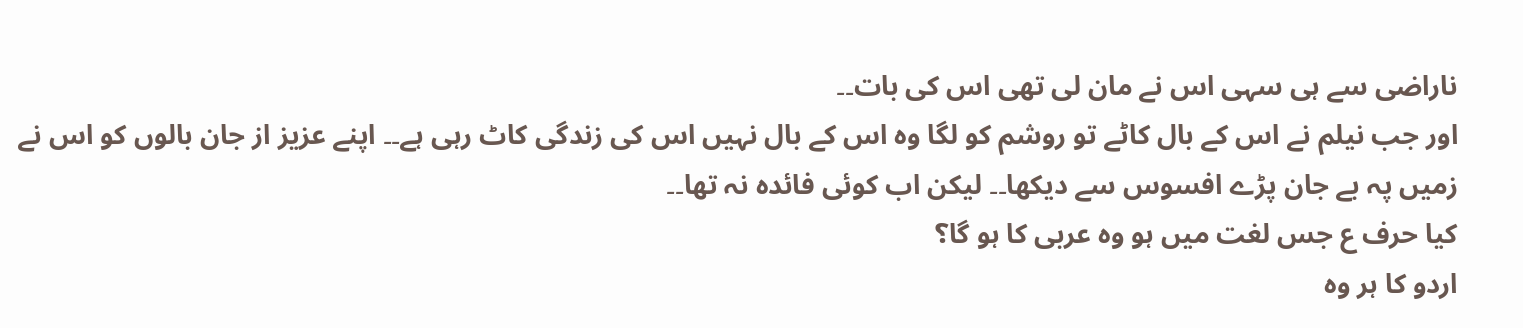ناراضی سے ہی سہی اس نے مان لی تھی اس کی بات۔۔
اور جب نیلم نے اس کے بال کاٹے تو روشم کو لگا وہ اس کے بال نہیں اس کی زندگی کاٹ رہی ہے۔۔ اپنے عزیز از جان بالوں کو اس نے زمیں پہ بے جان پڑے افسوس سے دیکھا۔۔ لیکن اب کوئی فائدہ نہ تھا۔۔
کیا حرف ع جس لغت میں ہو وہ عربی کا ہو گا؟
اردو کا ہر وہ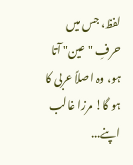لفظ، جس میں حرفِ "عین" آتا ہو، وہ اصلاً عربی کا ہو گا! مرزا غالب اپنے...